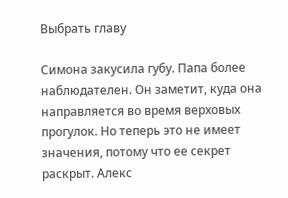Выбрать главу

Симона закусила губу. Папа более наблюдателен. Он заметит, куда она направляется во время верховых прогулок. Но теперь это не имеет значения, потому что ее секрет раскрыт. Алекс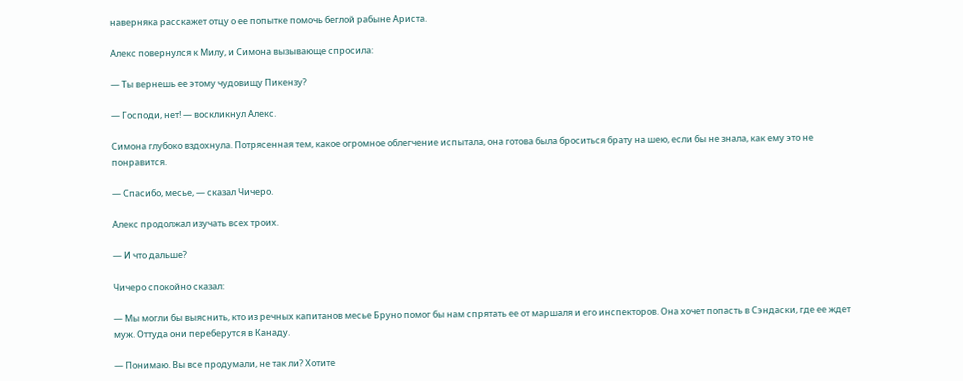наверняка расскажет отцу о ее попытке помочь беглой рабыне Ариста.

Алекс повернулся к Милу, и Симона вызывающе спросила:

— Ты вернешь ее этому чудовищу Пикензу?

— Господи, нет! — воскликнул Алекс.

Симона глубоко вздохнула. Потрясенная тем, какое огромное облегчение испытала, она готова была броситься брату на шею, если бы не знала, как ему это не понравится.

— Спасибо, месье, — сказал Чичеро.

Алекс продолжал изучать всех троих.

— И что дальше?

Чичеро спокойно сказал:

— Мы могли бы выяснить, кто из речных капитанов месье Бруно помог бы нам спрятать ее от маршаля и его инспекторов. Она хочет попасть в Сэндаски, где ее ждет муж. Оттуда они переберутся в Канаду.

— Понимаю. Вы все продумали, не так ли? Хотите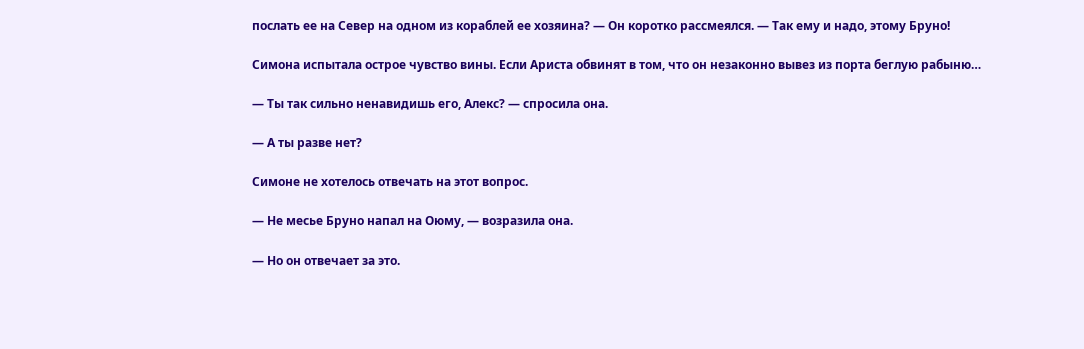послать ее на Север на одном из кораблей ее хозяина? — Он коротко рассмеялся. — Так ему и надо, этому Бруно!

Симона испытала острое чувство вины. Если Ариста обвинят в том, что он незаконно вывез из порта беглую рабыню…

— Ты так сильно ненавидишь его, Алекс? — спросила она.

— А ты разве нет?

Симоне не хотелось отвечать на этот вопрос.

— Не месье Бруно напал на Оюму, — возразила она.

— Но он отвечает за это.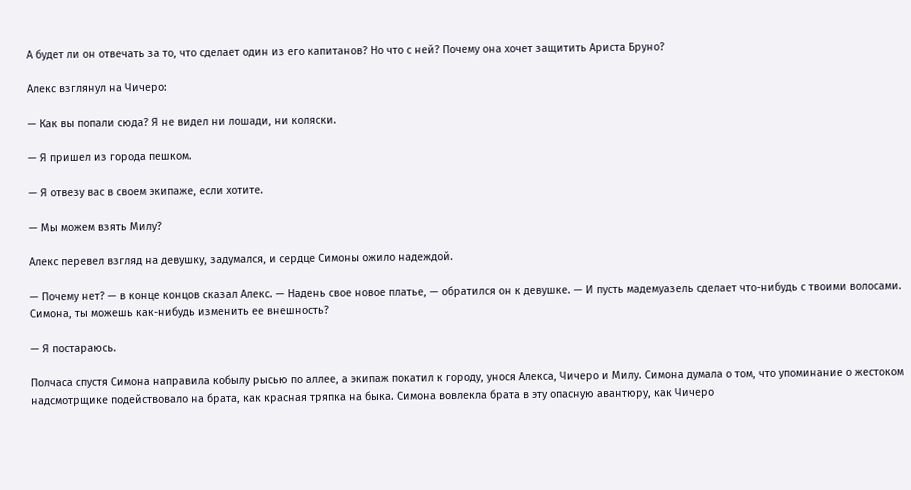А будет ли он отвечать за то, что сделает один из его капитанов? Но что с ней? Почему она хочет защитить Ариста Бруно?

Алекс взглянул на Чичеро:

— Как вы попали сюда? Я не видел ни лошади, ни коляски.

— Я пришел из города пешком.

— Я отвезу вас в своем экипаже, если хотите.

— Мы можем взять Милу?

Алекс перевел взгляд на девушку, задумался, и сердце Симоны ожило надеждой.

— Почему нет? — в конце концов сказал Алекс. — Надень свое новое платье, — обратился он к девушке. — И пусть мадемуазель сделает что-нибудь с твоими волосами. Симона, ты можешь как-нибудь изменить ее внешность?

— Я постараюсь.

Полчаса спустя Симона направила кобылу рысью по аллее, а экипаж покатил к городу, унося Алекса, Чичеро и Милу. Симона думала о том, что упоминание о жестоком надсмотрщике подействовало на брата, как красная тряпка на быка. Симона вовлекла брата в эту опасную авантюру, как Чичеро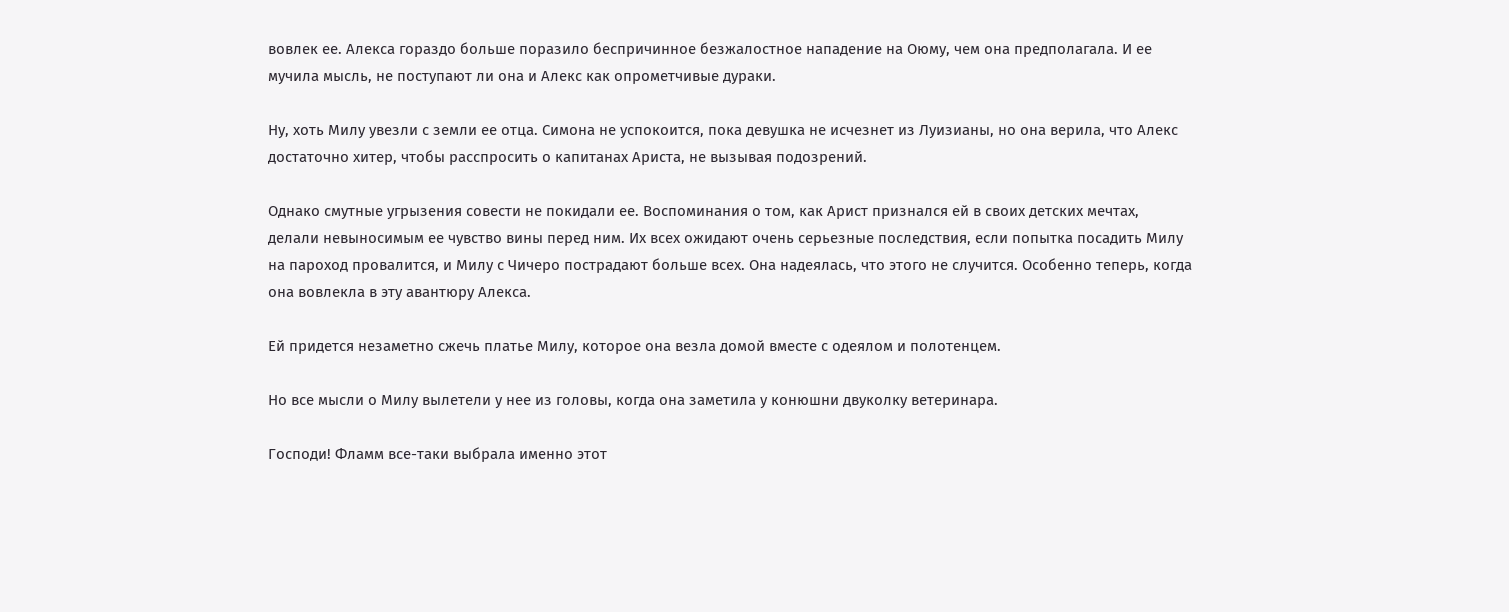вовлек ее. Алекса гораздо больше поразило беспричинное безжалостное нападение на Оюму, чем она предполагала. И ее мучила мысль, не поступают ли она и Алекс как опрометчивые дураки.

Ну, хоть Милу увезли с земли ее отца. Симона не успокоится, пока девушка не исчезнет из Луизианы, но она верила, что Алекс достаточно хитер, чтобы расспросить о капитанах Ариста, не вызывая подозрений.

Однако смутные угрызения совести не покидали ее. Воспоминания о том, как Арист признался ей в своих детских мечтах, делали невыносимым ее чувство вины перед ним. Их всех ожидают очень серьезные последствия, если попытка посадить Милу на пароход провалится, и Милу с Чичеро пострадают больше всех. Она надеялась, что этого не случится. Особенно теперь, когда она вовлекла в эту авантюру Алекса.

Ей придется незаметно сжечь платье Милу, которое она везла домой вместе с одеялом и полотенцем.

Но все мысли о Милу вылетели у нее из головы, когда она заметила у конюшни двуколку ветеринара.

Господи! Фламм все-таки выбрала именно этот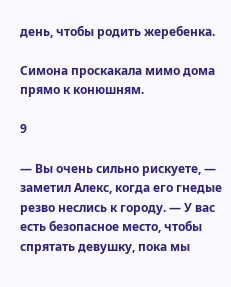день, чтобы родить жеребенка.

Симона проскакала мимо дома прямо к конюшням.

9

— Вы очень сильно рискуете, — заметил Алекс, когда его гнедые резво неслись к городу. — У вас есть безопасное место, чтобы спрятать девушку, пока мы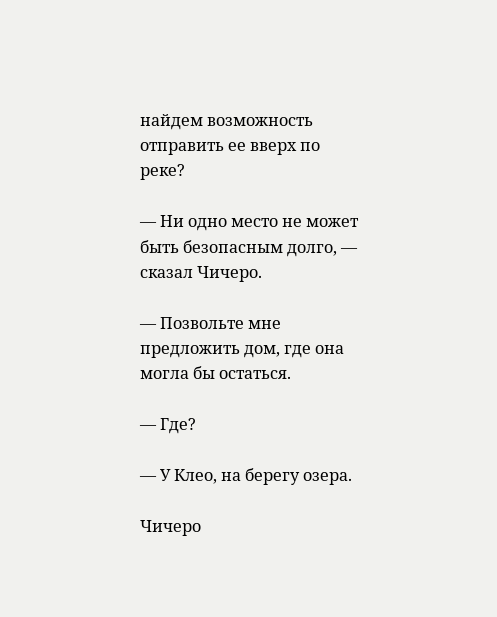найдем возможность отправить ее вверх по реке?

— Ни одно место не может быть безопасным долго, — сказал Чичеро.

— Позвольте мне предложить дом, где она могла бы остаться.

— Где?

— У Клео, на берегу озера.

Чичеро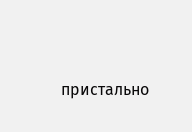пристально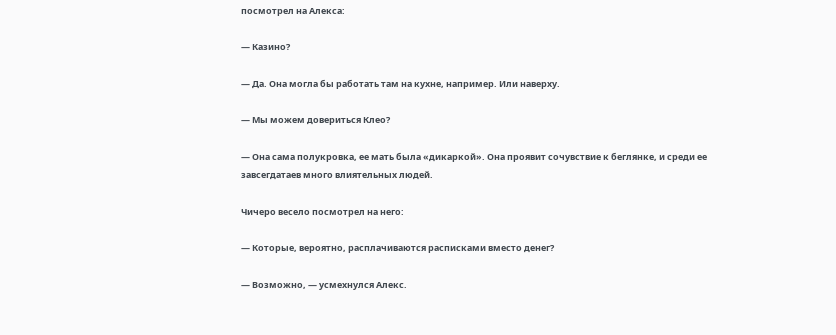посмотрел на Алекса:

— Казино?

— Да. Она могла бы работать там на кухне, например. Или наверху.

— Мы можем довериться Клео?

— Она сама полукровка, ее мать была «дикаркой». Она проявит сочувствие к беглянке, и среди ее завсегдатаев много влиятельных людей.

Чичеро весело посмотрел на него:

— Которые, вероятно, расплачиваются расписками вместо денег?

— Возможно, — усмехнулся Алекс.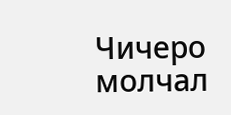Чичеро молчал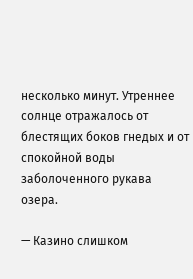несколько минут. Утреннее солнце отражалось от блестящих боков гнедых и от спокойной воды заболоченного рукава озера.

— Казино слишком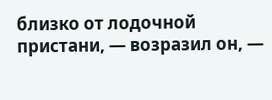близко от лодочной пристани, — возразил он, —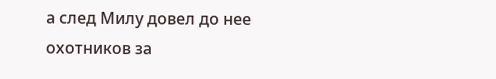а след Милу довел до нее охотников за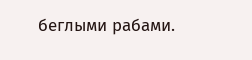беглыми рабами.